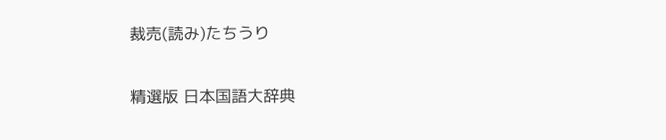裁売(読み)たちうり

精選版 日本国語大辞典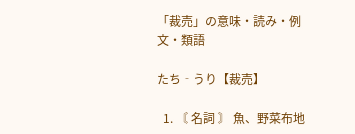「裁売」の意味・読み・例文・類語

たち‐うり【裁売】

  1. 〘 名詞 〙 魚、野菜布地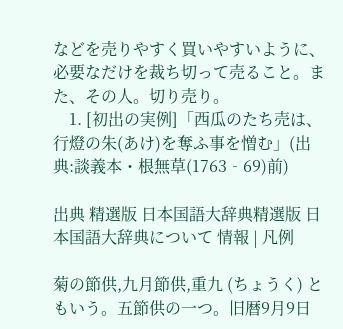などを売りやすく買いやすいように、必要なだけを裁ち切って売ること。また、その人。切り売り。
    1. [初出の実例]「西瓜のたち売は、行燈の朱(あけ)を奪ふ事を憎む」(出典:談義本・根無草(1763‐69)前)

出典 精選版 日本国語大辞典精選版 日本国語大辞典について 情報 | 凡例

菊の節供,九月節供,重九 (ちょうく) ともいう。五節供の一つ。旧暦9月9日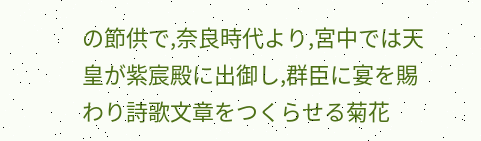の節供で,奈良時代より,宮中では天皇が紫宸殿に出御し,群臣に宴を賜わり詩歌文章をつくらせる菊花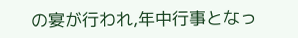の宴が行われ,年中行事となっ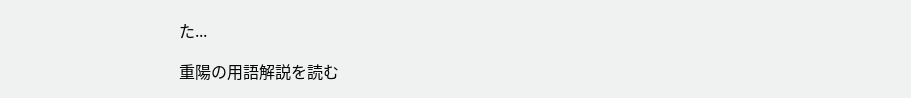た...

重陽の用語解説を読む